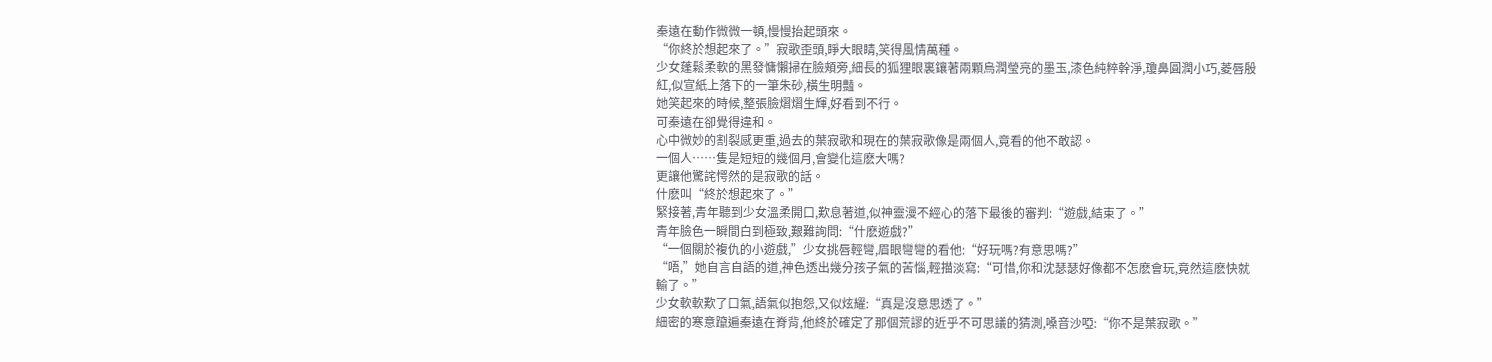秦遠在動作微微一頓,慢慢抬起頭來。
“你終於想起來了。”寂歌歪頭,睜大眼睛,笑得風情萬種。
少女蓬鬆柔軟的黑發慵懶掃在臉頰旁,細長的狐狸眼裏鑲著兩顆烏潤瑩亮的墨玉,漆色純粹幹淨,瓊鼻圓潤小巧,菱唇殷紅,似宣紙上落下的一筆朱砂,橫生明豔。
她笑起來的時候,整張臉熠熠生輝,好看到不行。
可秦遠在卻覺得違和。
心中微妙的割裂感更重,過去的葉寂歌和現在的葉寂歌像是兩個人,竟看的他不敢認。
一個人……隻是短短的幾個月,會變化這麽大嗎?
更讓他驚詫愕然的是寂歌的話。
什麽叫“終於想起來了。”
緊接著,青年聽到少女溫柔開口,歎息著道,似神靈漫不經心的落下最後的審判:“遊戲,結束了。”
青年臉色一瞬間白到極致,艱難詢問:“什麽遊戲?”
“一個關於複仇的小遊戲,”少女挑唇輕彎,眉眼彎彎的看他:“好玩嗎?有意思嗎?”
“唔,”她自言自語的道,神色透出幾分孩子氣的苦惱,輕描淡寫:“可惜,你和沈瑟瑟好像都不怎麽會玩,竟然這麽快就輸了。”
少女軟軟歎了口氣,語氣似抱怨,又似炫耀:“真是沒意思透了。”
細密的寒意躥遍秦遠在脊背,他終於確定了那個荒謬的近乎不可思議的猜測,嗓音沙啞:“你不是葉寂歌。”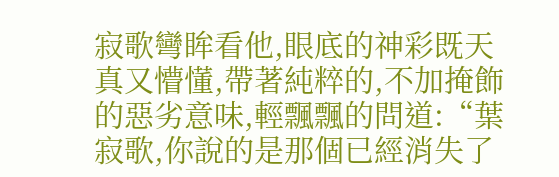寂歌彎眸看他,眼底的神彩既天真又懵懂,帶著純粹的,不加掩飾的惡劣意味,輕飄飄的問道:“葉寂歌,你說的是那個已經消失了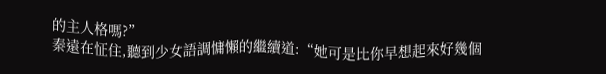的主人格嗎?”
秦遠在怔住,聽到少女語調慵懶的繼續道:“她可是比你早想起來好幾個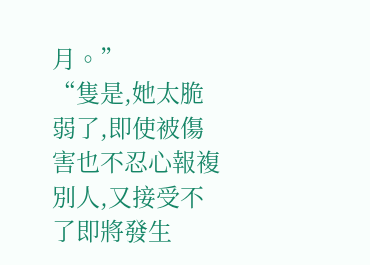月。”
“隻是,她太脆弱了,即使被傷害也不忍心報複別人,又接受不了即將發生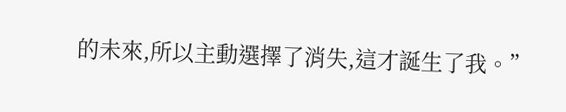的未來,所以主動選擇了消失,這才誕生了我。”